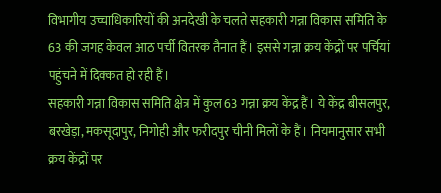विभागीय उच्चाधिकारियों की अनदेखी के चलते सहकारी गन्ना विकास समिति के 63 की जगह केवल आठ पर्ची वितरक तैनात हैं। इससे गन्ना क्रय केंद्रों पर पर्चियां पहुंचने में दिक्कत हो रही हैं।
सहकारी गन्ना विकास समिति क्षेत्र में कुल 63 गन्ना क्रय केंद्र हैं। ये केंद्र बीसलपुर, बरखेड़ा, मकसूदापुर, निगोही और फरीदपुर चीनी मिलों के हैं। नियमानुसार सभी क्रय केंद्रों पर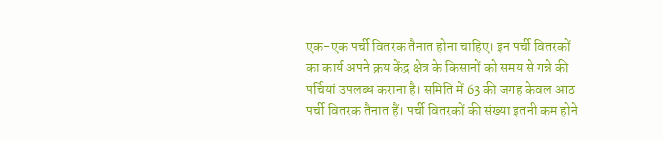एक-एक पर्ची वितरक तैनात होना चाहिए। इन पर्ची वितरकों का कार्य अपने क्रय केंद्र क्षेत्र के किसानों को समय से गन्ने की पर्चियां उपलब्ध कराना है। समिति में 63 की जगह केवल आठ पर्ची वितरक तैनात हैं। पर्ची वितरकों की संख्या इतनी कम होने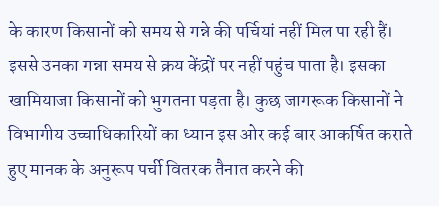के कारण किसानों को समय से गन्ने की पर्चियां नहीं मिल पा रही हैं। इससे उनका गन्ना समय से क्रय केंद्रों पर नहीं पहुंच पाता है। इसका खामियाजा किसानों को भुगतना पड़ता है। कुछ जागरूक किसानों ने विभागीय उच्चाधिकारियों का ध्यान इस ओर कई बार आकर्षित कराते हुए मानक के अनुरूप पर्ची वितरक तैनात करने की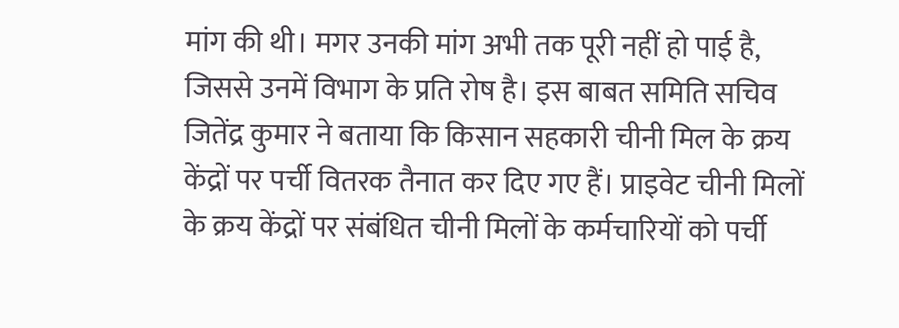मांग की थी। मगर उनकी मांग अभी तक पूरी नहीं हो पाई है, जिससे उनमें विभाग के प्रति रोष है। इस बाबत समिति सचिव जितेंद्र कुमार ने बताया कि किसान सहकारी चीनी मिल के क्रय केंद्रों पर पर्ची वितरक तैनात कर दिए गए हैं। प्राइवेट चीनी मिलों के क्रय केंद्रों पर संबंधित चीनी मिलों के कर्मचारियों को पर्ची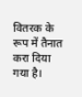वितरक के रूप में तैनात करा दिया गया है।